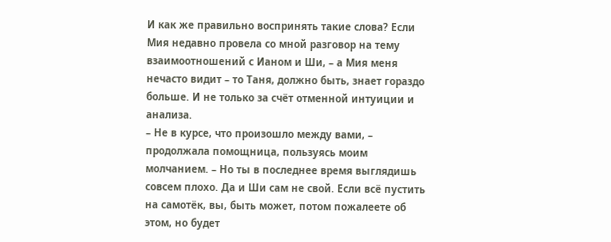И как же правильно воспринять такие слова? Если Мия недавно провела со мной разговор на тему взаимоотношений с Ианом и Ши, – а Мия меня нечасто видит – то Таня, должно быть, знает гораздо больше. И не только за счёт отменной интуиции и анализа.
– Не в курсе, что произошло между вами, – продолжала помощница, пользуясь моим молчанием. – Но ты в последнее время выглядишь совсем плохо. Да и Ши сам не свой. Если всё пустить на самотёк, вы, быть может, потом пожалеете об этом, но будет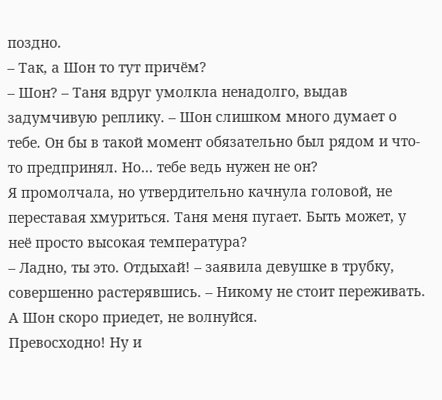поздно.
– Так, а Шон то тут причём?
– Шон? – Таня вдруг умолкла ненадолго, выдав задумчивую реплику. – Шон слишком много думает о тебе. Он бы в такой момент обязательно был рядом и что-то предпринял. Но… тебе ведь нужен не он?
Я промолчала, но утвердительно качнула головой, не переставая хмуриться. Таня меня пугает. Быть может, у неё просто высокая температура?
– Ладно, ты это. Отдыхай! – заявила девушке в трубку, совершенно растерявшись. – Никому не стоит переживать. А Шон скоро приедет, не волнуйся.
Превосходно! Ну и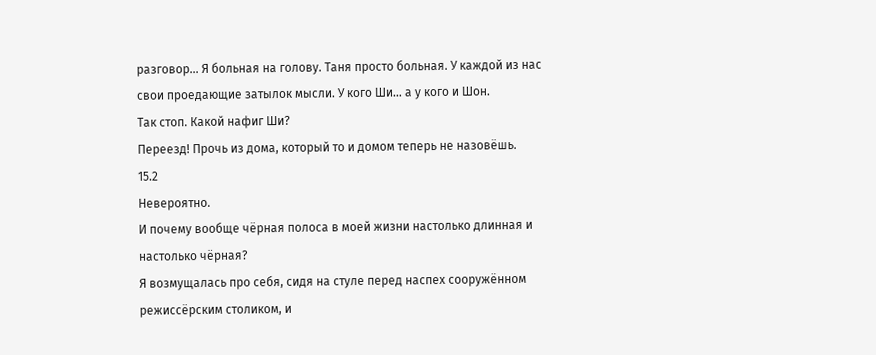разговор... Я больная на голову. Таня просто больная. У каждой из нас свои проедающие затылок мысли. У кого Ши… а у кого и Шон.
Так стоп. Какой нафиг Ши?
Переезд! Прочь из дома, который то и домом теперь не назовёшь.
15.2
Невероятно.
И почему вообще чёрная полоса в моей жизни настолько длинная и настолько чёрная?
Я возмущалась про себя, сидя на стуле перед наспех сооружённом режиссёрским столиком, и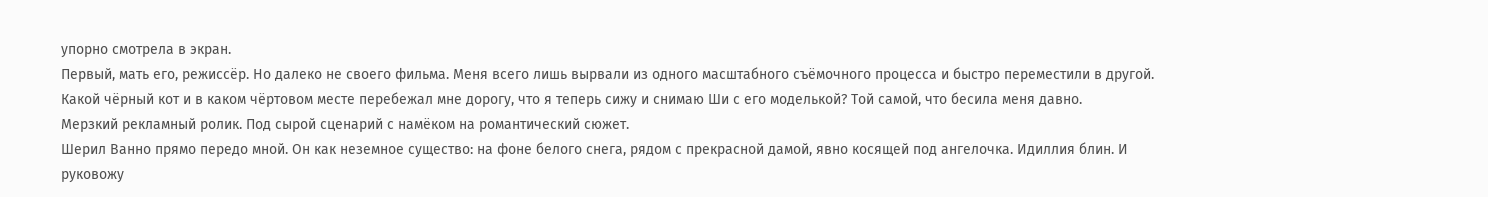упорно смотрела в экран.
Первый, мать его, режиссёр. Но далеко не своего фильма. Меня всего лишь вырвали из одного масштабного съёмочного процесса и быстро переместили в другой.
Какой чёрный кот и в каком чёртовом месте перебежал мне дорогу, что я теперь сижу и снимаю Ши с его моделькой? Той самой, что бесила меня давно.
Мерзкий рекламный ролик. Под сырой сценарий с намёком на романтический сюжет.
Шерил Ванно прямо передо мной. Он как неземное существо: на фоне белого снега, рядом с прекрасной дамой, явно косящей под ангелочка. Идиллия блин. И руковожу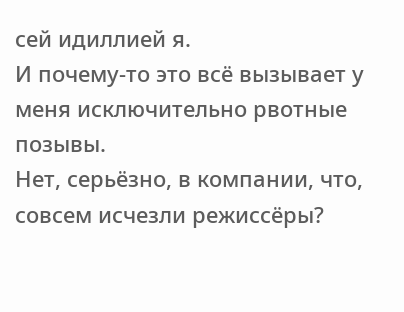сей идиллией я.
И почему-то это всё вызывает у меня исключительно рвотные позывы.
Нет, серьёзно, в компании, что, совсем исчезли режиссёры?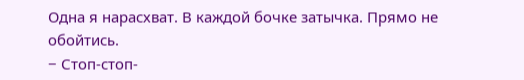Одна я нарасхват. В каждой бочке затычка. Прямо не обойтись.
− Стоп-стоп-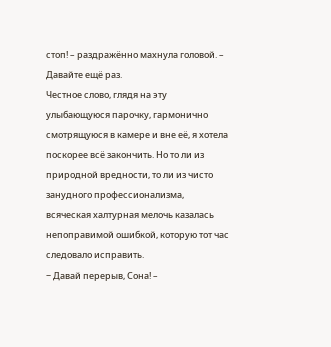стоп! – раздражённо махнула головой. – Давайте ещё раз.
Честное слово, глядя на эту улыбающуюся парочку, гармонично смотрящуюся в камере и вне её, я хотела поскорее всё закончить. Но то ли из природной вредности, то ли из чисто занудного профессионализма, всяческая халтурная мелочь казалась непоправимой ошибкой, которую тот час следовало исправить.
− Давай перерыв, Сона! –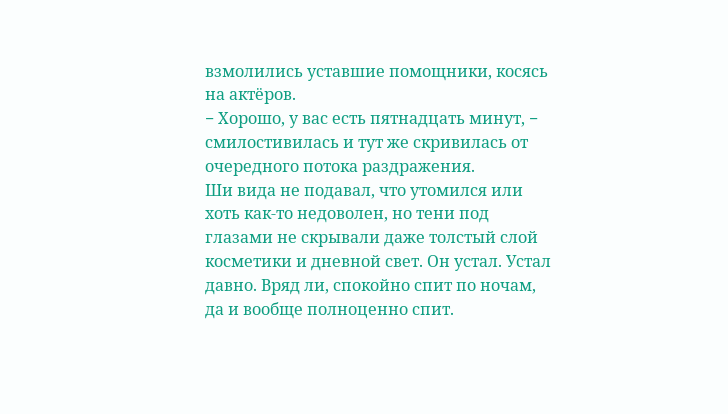взмолились уставшие помощники, косясь на актёров.
− Хорошо, у вас есть пятнадцать минут, − смилостивилась и тут же скривилась от очередного потока раздражения.
Ши вида не подавал, что утомился или хоть как-то недоволен, но тени под глазами не скрывали даже толстый слой косметики и дневной свет. Он устал. Устал давно. Вряд ли, спокойно спит по ночам, да и вообще полноценно спит.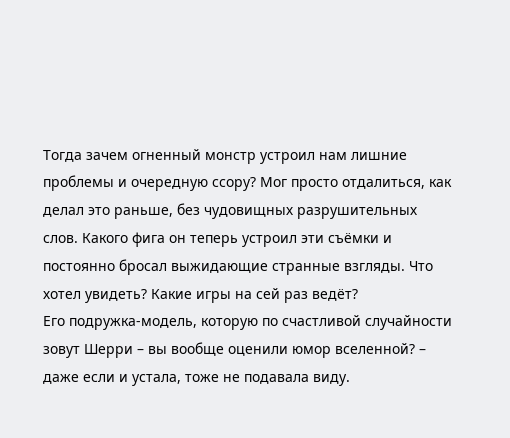Тогда зачем огненный монстр устроил нам лишние проблемы и очередную ссору? Мог просто отдалиться, как делал это раньше, без чудовищных разрушительных слов. Какого фига он теперь устроил эти съёмки и постоянно бросал выжидающие странные взгляды. Что хотел увидеть? Какие игры на сей раз ведёт?
Его подружка-модель, которую по счастливой случайности зовут Шерри – вы вообще оценили юмор вселенной? – даже если и устала, тоже не подавала виду.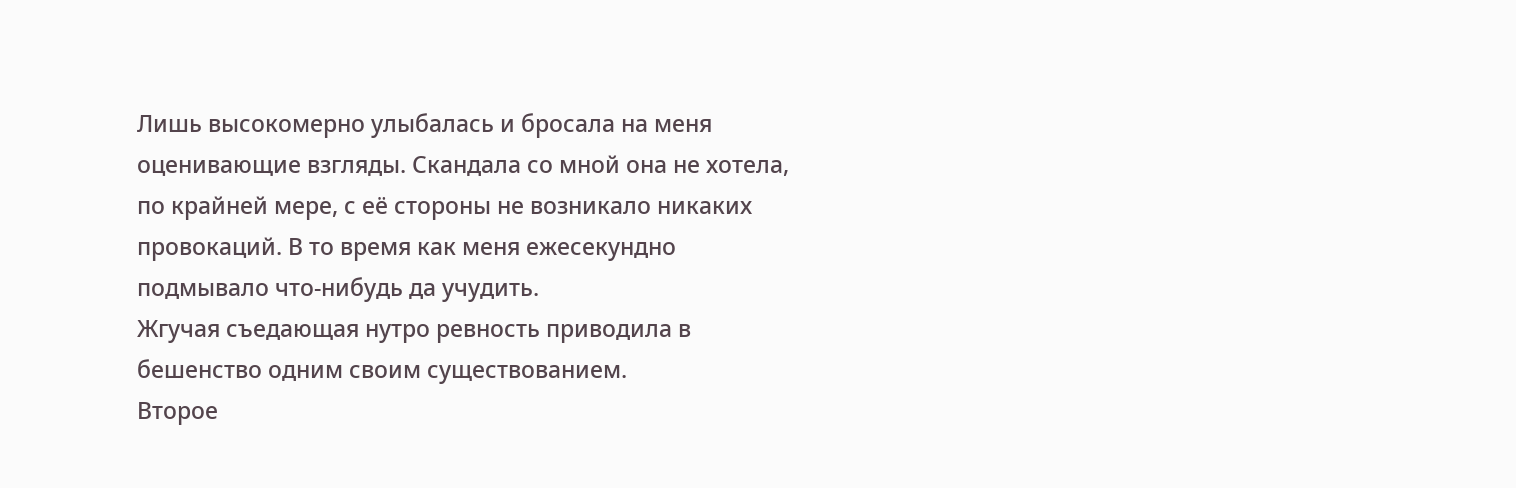Лишь высокомерно улыбалась и бросала на меня оценивающие взгляды. Скандала со мной она не хотела, по крайней мере, с её стороны не возникало никаких провокаций. В то время как меня ежесекундно подмывало что-нибудь да учудить.
Жгучая съедающая нутро ревность приводила в бешенство одним своим существованием.
Второе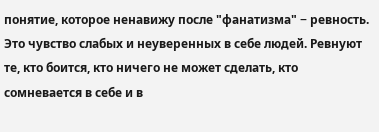понятие, которое ненавижу после "фанатизма" − ревность. Это чувство слабых и неуверенных в себе людей. Ревнуют те, кто боится, кто ничего не может сделать, кто сомневается в себе и в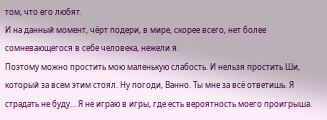том, что его любят.
И на данный момент, чёрт подери, в мире, скорее всего, нет более сомневающегося в себе человека, нежели я.
Поэтому можно простить мою маленькую слабость. И нельзя простить Ши, который за всем этим стоял. Ну погоди, Ванно. Ты мне за всё ответишь. Я страдать не буду… Я не играю в игры, где есть вероятность моего проигрыша.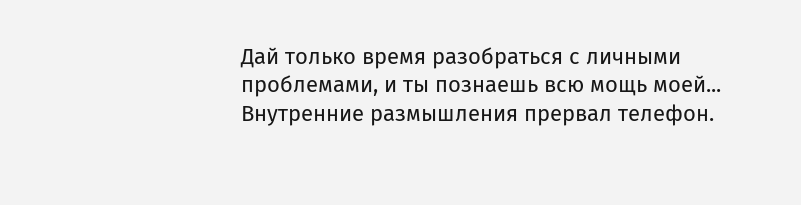Дай только время разобраться с личными проблемами, и ты познаешь всю мощь моей...
Внутренние размышления прервал телефон.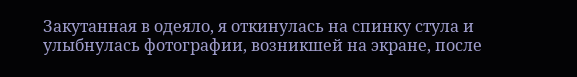Закутанная в одеяло, я откинулась на спинку стула и улыбнулась фотографии, возникшей на экране, после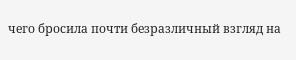чего бросила почти безразличный взгляд на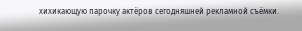хихикающую парочку актёров сегодняшней рекламной съёмки.